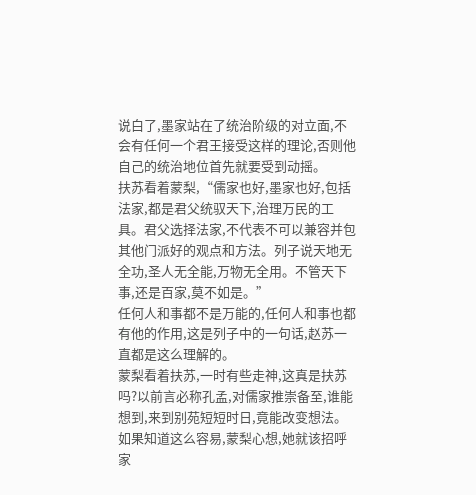说白了,墨家站在了统治阶级的对立面,不会有任何一个君王接受这样的理论,否则他自己的统治地位首先就要受到动摇。
扶苏看着蒙梨,“儒家也好,墨家也好,包括法家,都是君父统驭天下,治理万民的工具。君父选择法家,不代表不可以兼容并包其他门派好的观点和方法。列子说天地无全功,圣人无全能,万物无全用。不管天下事,还是百家,莫不如是。”
任何人和事都不是万能的,任何人和事也都有他的作用,这是列子中的一句话,赵苏一直都是这么理解的。
蒙梨看着扶苏,一时有些走神,这真是扶苏吗?以前言必称孔孟,对儒家推崇备至,谁能想到,来到别苑短短时日,竟能改变想法。
如果知道这么容易,蒙梨心想,她就该招呼家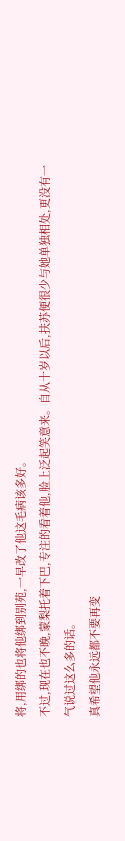将,用绑的也将他绑到别苑,一早改了他这毛病该多好。
不过,现在也不晚,蒙梨托着下巴,专注的看着他,脸上泛起笑意来。自从十岁以后,扶苏便很少与她单独相处,更没有一气说过这么多的话。
真希望他永远都不要再变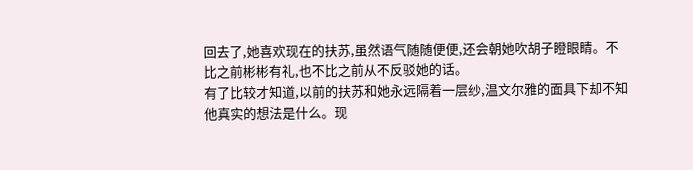回去了,她喜欢现在的扶苏,虽然语气随随便便,还会朝她吹胡子瞪眼睛。不比之前彬彬有礼,也不比之前从不反驳她的话。
有了比较才知道,以前的扶苏和她永远隔着一层纱,温文尔雅的面具下却不知他真实的想法是什么。现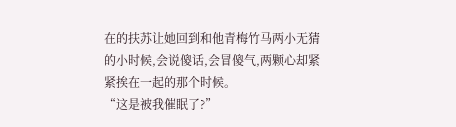在的扶苏让她回到和他青梅竹马两小无猜的小时候,会说傻话,会冒傻气,两颗心却紧紧挨在一起的那个时候。
“这是被我催眠了?”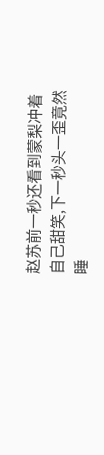赵苏前一秒还看到蒙梨冲着自己甜笑,下一秒头一歪竟然睡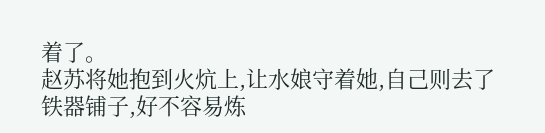着了。
赵苏将她抱到火炕上,让水娘守着她,自己则去了铁器铺子,好不容易炼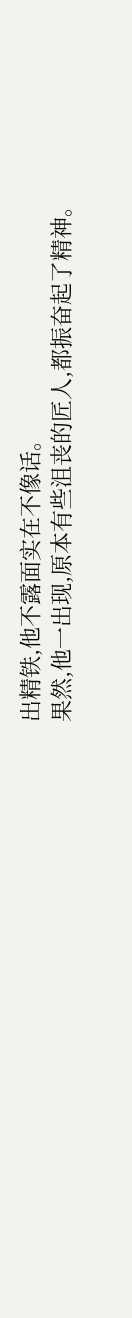出精铁,他不露面实在不像话。
果然,他一出现,原本有些沮丧的匠人,都振奋起了精神。